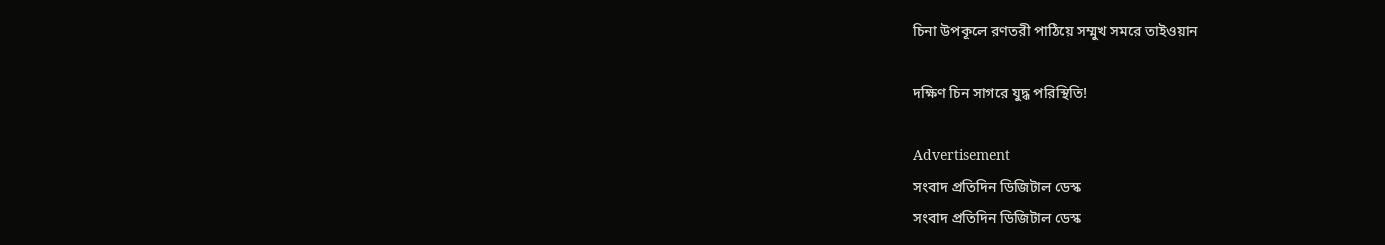চিনা উপকূলে রণতরী পাঠিয়ে সম্মুখ সমরে তাইওয়ান

দক্ষিণ চিন সাগরে যুদ্ধ পরিস্থিতি!

Advertisement
সংবাদ প্রতিদিন ডিজিটাল ডেস্ক
সংবাদ প্রতিদিন ডিজিটাল ডেস্ক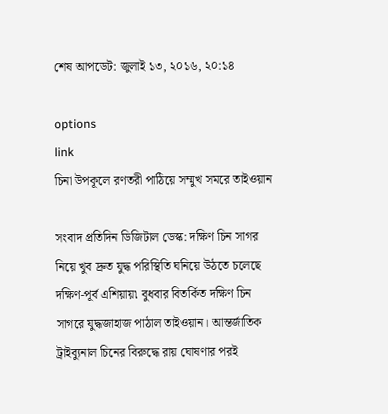শেষ আপডেট: জুলাই ১৩, ২০১৬, ২০:১৪

options
link
চিনা উপকূলে রণতরী পাঠিয়ে সম্মুখ সমরে তাইওয়ান

সংবাদ প্রতিদিন ডিজিটাল ডেস্ক: দক্ষিণ চিন সাগর নিয়ে খুব দ্রুত যুদ্ধ পরিস্থিতি ঘনিয়ে উঠতে চলেছে দক্ষিণ-পূর্ব এশিয়ায়৷ বুধবার বিতর্কিত দক্ষিণ চিন সাগরে যুদ্ধজাহাজ পাঠাল তাইওয়ান। আন্তর্জাতিক ট্রাইব্যুনাল চিনের বিরুদ্ধে রায় ঘোষণার পরই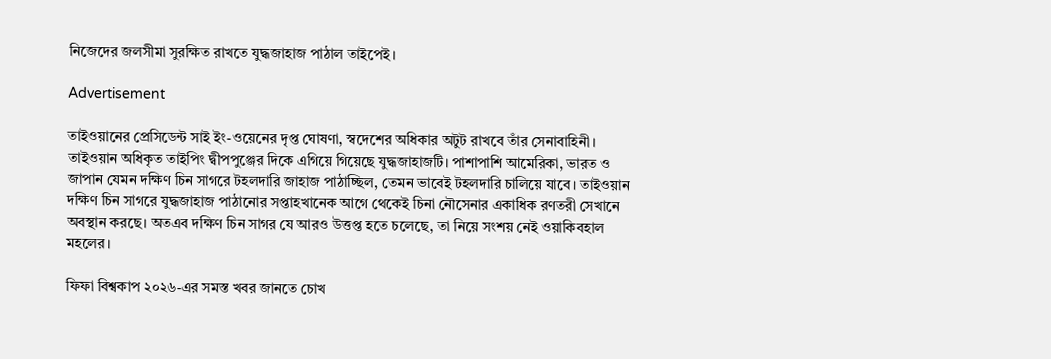নিজেদের জলসীমা সুরক্ষিত রাখতে যুদ্ধজাহাজ পাঠাল তাইপেই।

Advertisement

তাইওয়ানের প্রেসিডেন্ট সাই ইং-ওয়েনের দৃপ্ত ঘোষণা, স্বদেশের অধিকার অটুট রাখবে তাঁর সেনাবাহিনী। তাইওয়ান অধিকৃত তাইপিং দ্বীপপুঞ্জের দিকে এগিয়ে গিয়েছে যুদ্ধজাহাজটি। পাশাপাশি আমেরিকা, ভারত ও জাপান যেমন দক্ষিণ চিন সাগরে টহলদারি জাহাজ পাঠাচ্ছিল, তেমন ভাবেই টহলদারি চালিয়ে যাবে। তাইওয়ান দক্ষিণ চিন সাগরে যুদ্ধজাহাজ পাঠানোর সপ্তাহখানেক আগে থেকেই চিনা নৌসেনার একাধিক রণতরী সেখানে অবস্থান করছে। অতএব দক্ষিণ চিন সাগর যে আরও উত্তপ্ত হতে চলেছে, তা নিয়ে সংশয় নেই ওয়াকিবহাল মহলের।

ফিফা বিশ্বকাপ ২০২৬-এর সমস্ত খবর জানতে চোখ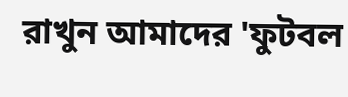রাখুন আমাদের 'ফুটবল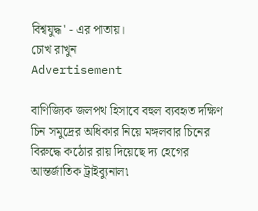বিশ্বযুদ্ধ' - এর পাতায়।
চোখ রাখুন
Advertisement

বাণিজ্যিক জলপথ হিসাবে বহুল ব্যবহৃত দক্ষিণ চিন সমুদ্রের অধিকার নিয়ে মঙ্গলবার চিনের বিরুদ্ধে কঠোর রায় দিয়েছে দ্য হেগের আন্তর্জাতিক ট্রাইব্যুনাল৷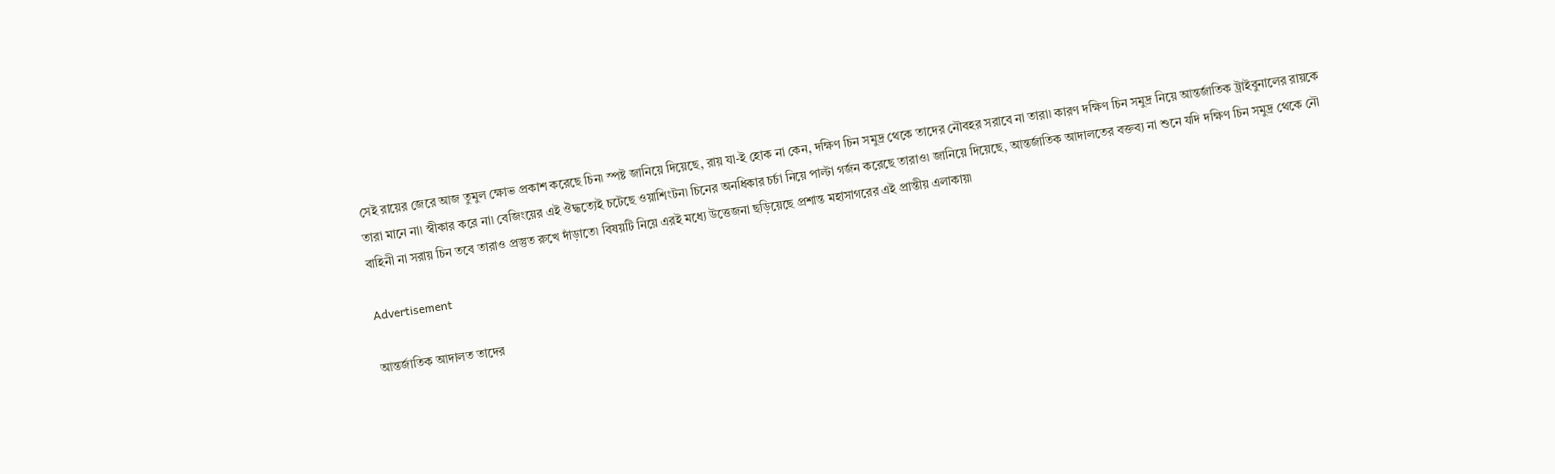সেই রায়ের জেরে আজ তুমুল ক্ষোভ প্রকাশ করেছে চিন৷ স্পষ্ট জানিয়ে দিয়েছে, রায় যা-ই হোক না কেন, দক্ষিণ চিন সমুদ্র থেকে তাদের নৌবহর সরাবে না তারা৷ কারণ দক্ষিণ চিন সমুদ্র নিয়ে আন্তর্জাতিক ট্রাইবুনালের রায়কে তারা মানে না৷ স্বীকার করে না৷ বেজিংয়ের এই ঔদ্ধত্যেই চটেছে ওয়াশিংটন৷ চিনের অনধিকার চর্চা নিয়ে পাল্টা গর্জন করেছে তারাও৷ জানিয়ে দিয়েছে, আন্তর্জাতিক আদালতের বক্তব্য না শুনে যদি দক্ষিণ চিন সমুদ্র থেকে নৌ বাহিনী না সরায় চিন তবে তারাও প্রস্তুত রুখে দাঁড়াতে৷ বিষয়টি নিয়ে এরই মধ্যে উত্তেজনা ছড়িয়েছে প্রশান্ত মহাসাগরের এই প্রান্তীয় এলাকায়৷

Advertisement

আন্তর্জাতিক আদালত তাদের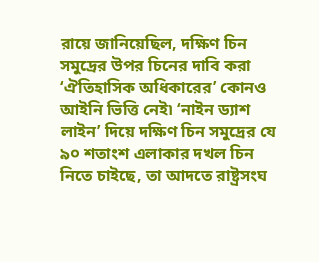রায়ে জানিয়েছিল, দক্ষিণ চিন সমুদ্রের উপর চিনের দাবি করা ‘ঐতিহাসিক অধিকারের’ কোনও আইনি ভিত্তি নেই৷ ‘নাইন ড্যাশ লাইন’ দিয়ে দক্ষিণ চিন সমুদ্রের যে ৯০ শতাংশ এলাকার দখল চিন নিতে চাইছে, তা আদতে রাষ্ট্রসংঘ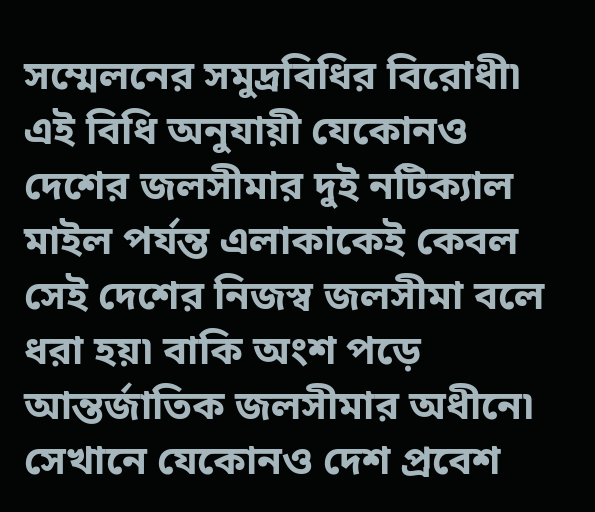সম্মেলনের সমুদ্রবিধির বিরোধী৷ এই বিধি অনুযায়ী যেকোনও দেশের জলসীমার দুই নটিক্যাল মাইল পর্যন্ত এলাকাকেই কেবল সেই দেশের নিজস্ব জলসীমা বলে ধরা হয়৷ বাকি অংশ পড়ে আন্তর্জাতিক জলসীমার অধীনে৷ সেখানে যেকোনও দেশ প্রবেশ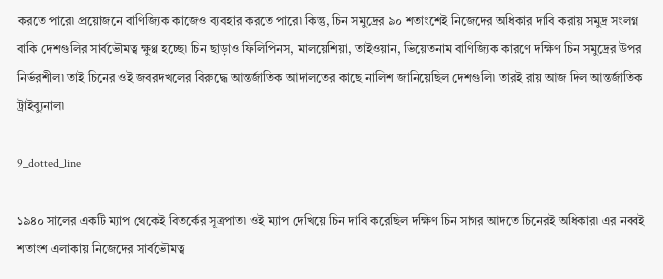করতে পারে৷ প্রয়োজনে বাণিজ্যিক কাজেও ব্যবহার করতে পারে৷ কিন্তু, চিন সমুদ্রের ৯০ শতাংশেই নিজেদের অধিকার দাবি করায় সমুদ্র সংলগ্ন বাকি দেশগুলির সার্বভৌমত্ব ক্ষুণ্ণ হচ্ছে৷ চিন ছাড়াও ফিলিপিনস, মালয়েশিয়া, তাইওয়ান, ভিয়েতনাম বাণিজ্যিক কারণে দক্ষিণ চিন সমুদ্রের উপর নির্ভরশীল৷ তাই চিনের ওই জবরদখলের বিরুদ্ধে আন্তর্জাতিক আদালতের কাছে নালিশ জানিয়েছিল দেশগুলি৷ তারই রায় আজ দিল আন্তর্জাতিক ট্রাইব্যুনাল৷

9_dotted_line

১৯৪০ সালের একটি ম্যাপ থেকেই বিতর্কের সূত্রপাত৷ ওই ম্যাপ দেখিয়ে চিন দাবি করেছিল দক্ষিণ চিন সাগর আদতে চিনেরই অধিকার৷ এর নব্বই শতাংশ এলাকায় নিজেদের সার্বভৌমত্ব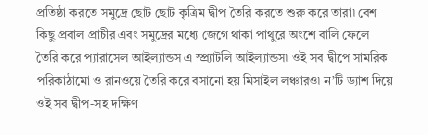প্রতিষ্ঠা করতে সমুদ্রে ছোট ছোট কৃত্রিম দ্বীপ তৈরি করতে শুরু করে তারা৷ বেশ কিছু প্রবাল প্রাচীর এবং সমুদ্রের মধ্যে জেগে থাকা পাথুরে অংশে বালি ফেলে তৈরি করে প্যারাসেল আইল্যান্ডস এ স্প্র্যাটলি আইল্যান্ডস৷ ওই সব দ্বীপে সামরিক পরিকাঠামো ও রানওয়ে তৈরি করে বসানো হয় মিসাইল লঞ্চারও৷ ন’টি ড্যাশ দিয়ে ওই সব দ্বীপ-সহ দক্ষিণ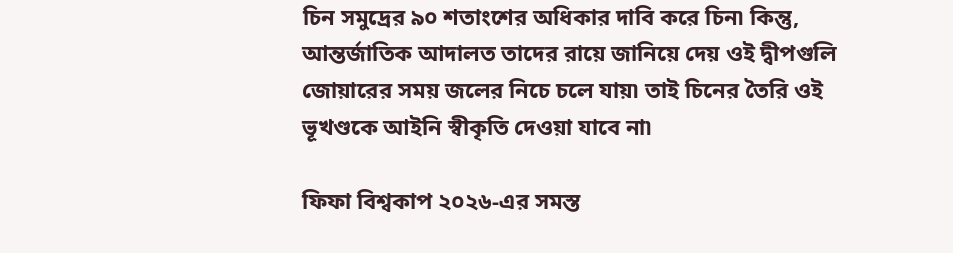চিন সমুদ্রের ৯০ শতাংশের অধিকার দাবি করে চিন৷ কিন্তু, আন্তর্জাতিক আদালত তাদের রায়ে জানিয়ে দেয় ওই দ্বীপগুলি জোয়ারের সময় জলের নিচে চলে যায়৷ তাই চিনের তৈরি ওই ভূখণ্ডকে আইনি স্বীকৃতি দেওয়া যাবে না৷

ফিফা বিশ্বকাপ ২০২৬-এর সমস্ত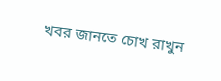খবর জানতে চোখ রাখুন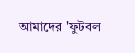আমাদের 'ফুটবল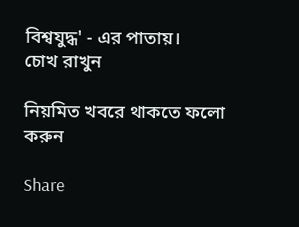বিশ্বযুদ্ধ' - এর পাতায়।
চোখ রাখুন

নিয়মিত খবরে থাকতে ফলো করুন

Share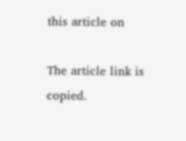this article on

The article link is copied.